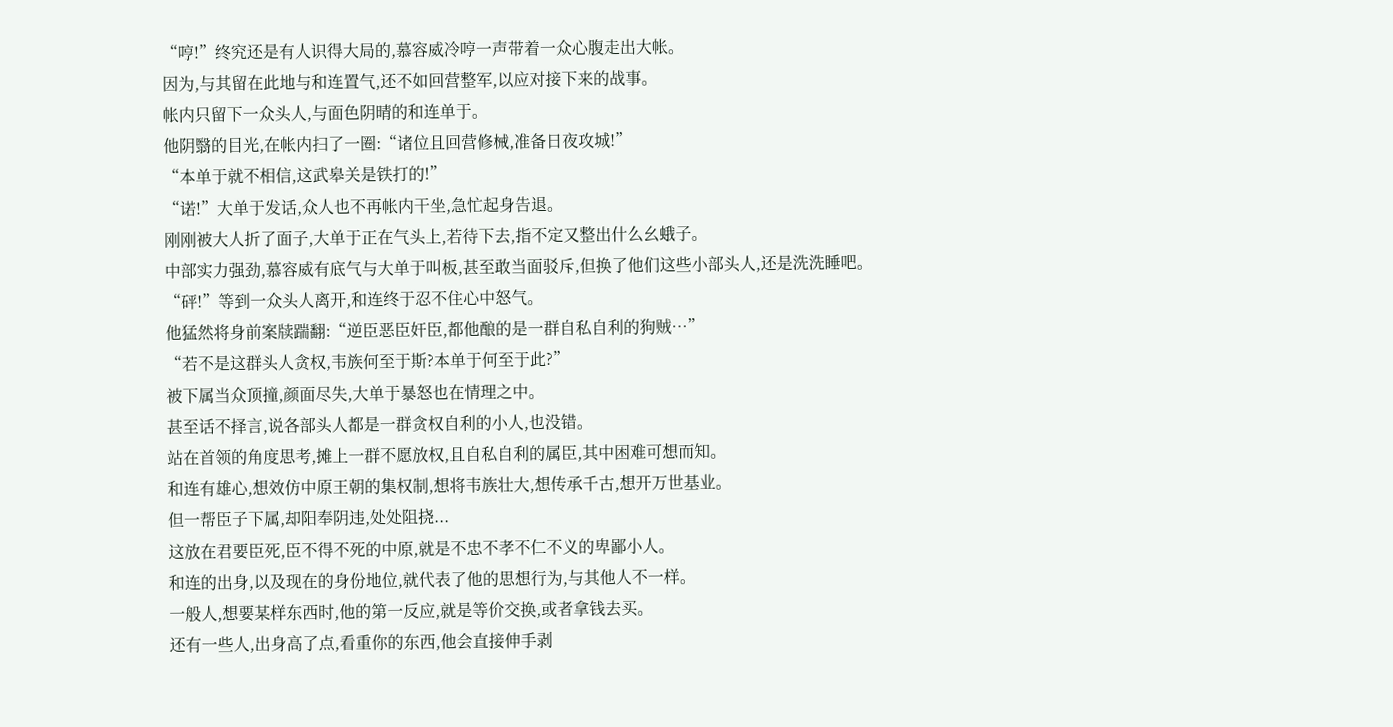“哼!”终究还是有人识得大局的,慕容威冷哼一声带着一众心腹走出大帐。
因为,与其留在此地与和连置气,还不如回营整军,以应对接下来的战事。
帐内只留下一众头人,与面色阴晴的和连单于。
他阴翳的目光,在帐内扫了一圈:“诸位且回营修械,准备日夜攻城!”
“本单于就不相信,这武皋关是铁打的!”
“诺!”大单于发话,众人也不再帐内干坐,急忙起身告退。
刚刚被大人折了面子,大单于正在气头上,若待下去,指不定又整出什么幺蛾子。
中部实力强劲,慕容威有底气与大单于叫板,甚至敢当面驳斥,但换了他们这些小部头人,还是洗洗睡吧。
“砰!”等到一众头人离开,和连终于忍不住心中怒气。
他猛然将身前案牍踹翻:“逆臣恶臣奸臣,都他酿的是一群自私自利的狗贼…”
“若不是这群头人贪权,韦族何至于斯?本单于何至于此?”
被下属当众顶撞,颜面尽失,大单于暴怒也在情理之中。
甚至话不择言,说各部头人都是一群贪权自利的小人,也没错。
站在首领的角度思考,摊上一群不愿放权,且自私自利的属臣,其中困难可想而知。
和连有雄心,想效仿中原王朝的集权制,想将韦族壮大,想传承千古,想开万世基业。
但一帮臣子下属,却阳奉阴违,处处阻挠...
这放在君要臣死,臣不得不死的中原,就是不忠不孝不仁不义的卑鄙小人。
和连的出身,以及现在的身份地位,就代表了他的思想行为,与其他人不一样。
一般人,想要某样东西时,他的第一反应,就是等价交换,或者拿钱去买。
还有一些人,出身高了点,看重你的东西,他会直接伸手剥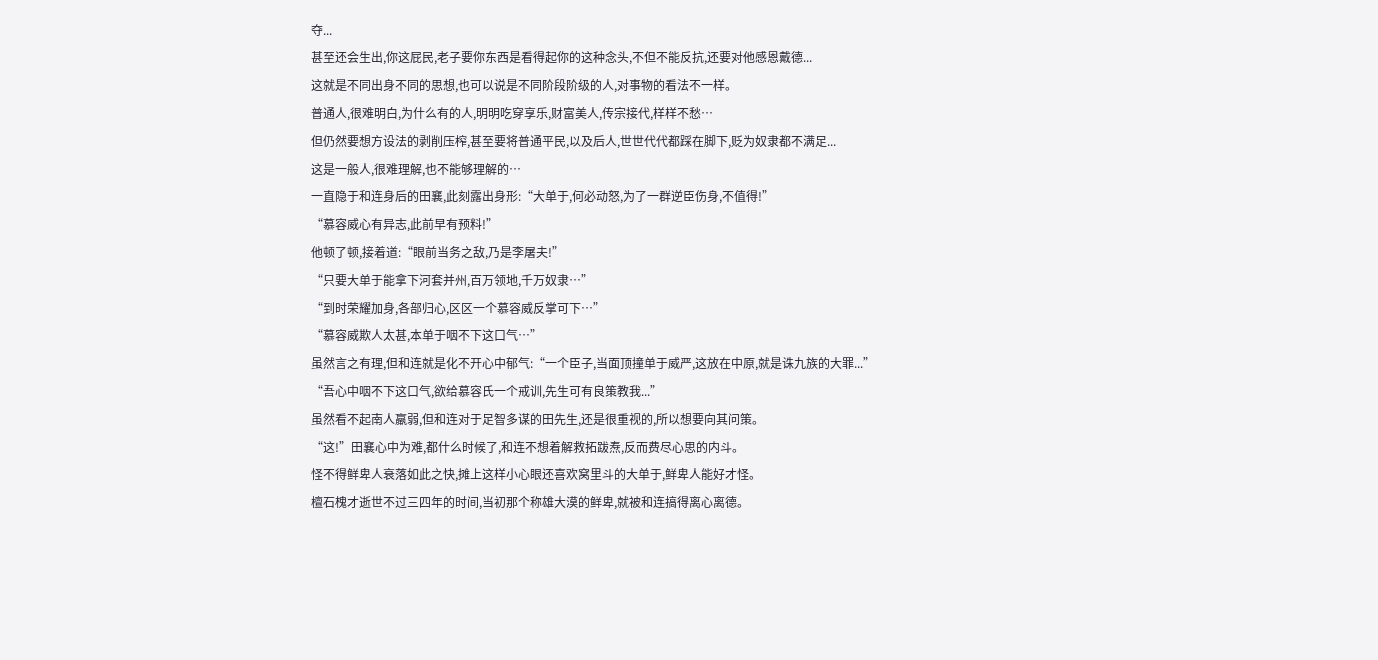夺...
甚至还会生出,你这屁民,老子要你东西是看得起你的这种念头,不但不能反抗,还要对他感恩戴德...
这就是不同出身不同的思想,也可以说是不同阶段阶级的人,对事物的看法不一样。
普通人,很难明白,为什么有的人,明明吃穿享乐,财富美人,传宗接代,样样不愁…
但仍然要想方设法的剥削压榨,甚至要将普通平民,以及后人,世世代代都踩在脚下,贬为奴隶都不满足...
这是一般人,很难理解,也不能够理解的…
一直隐于和连身后的田襄,此刻露出身形:“大单于,何必动怒,为了一群逆臣伤身,不值得!”
“慕容威心有异志,此前早有预料!”
他顿了顿,接着道:“眼前当务之敌,乃是李屠夫!”
“只要大单于能拿下河套并州,百万领地,千万奴隶…”
“到时荣耀加身,各部归心,区区一个慕容威反掌可下…”
“慕容威欺人太甚,本单于咽不下这口气…”
虽然言之有理,但和连就是化不开心中郁气:“一个臣子,当面顶撞单于威严,这放在中原,就是诛九族的大罪...”
“吾心中咽不下这口气,欲给慕容氏一个戒训,先生可有良策教我...”
虽然看不起南人羸弱,但和连对于足智多谋的田先生,还是很重视的,所以想要向其问策。
“这!”田襄心中为难,都什么时候了,和连不想着解救拓跋焘,反而费尽心思的内斗。
怪不得鲜卑人衰落如此之快,摊上这样小心眼还喜欢窝里斗的大单于,鲜卑人能好才怪。
檀石槐才逝世不过三四年的时间,当初那个称雄大漠的鲜卑,就被和连搞得离心离德。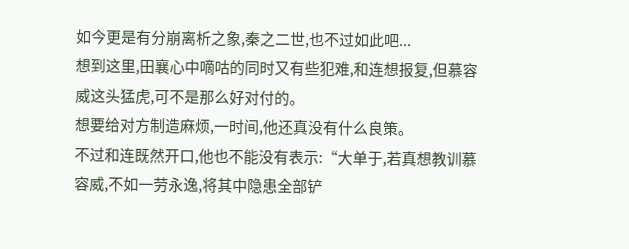如今更是有分崩离析之象,秦之二世,也不过如此吧...
想到这里,田襄心中嘀咕的同时又有些犯难,和连想报复,但慕容威这头猛虎,可不是那么好对付的。
想要给对方制造麻烦,一时间,他还真没有什么良策。
不过和连既然开口,他也不能没有表示:“大单于,若真想教训慕容威,不如一劳永逸,将其中隐患全部铲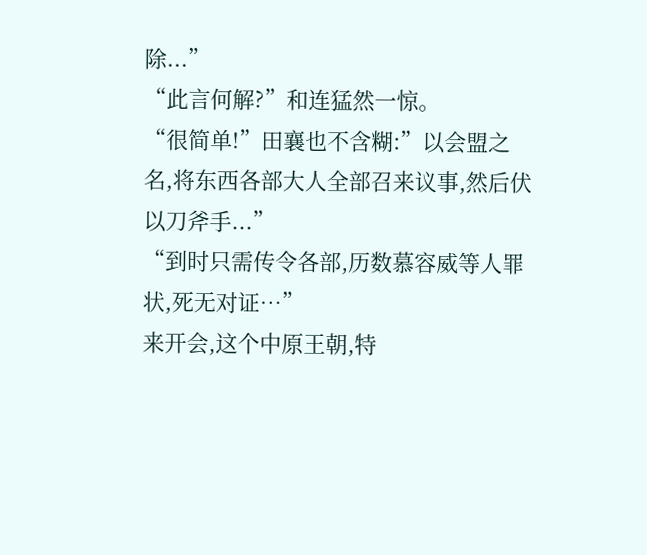除...”
“此言何解?”和连猛然一惊。
“很简单!”田襄也不含糊:”以会盟之名,将东西各部大人全部召来议事,然后伏以刀斧手...”
“到时只需传令各部,历数慕容威等人罪状,死无对证…”
来开会,这个中原王朝,特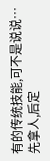有的传统技能,可不是说说…
先拿人,后定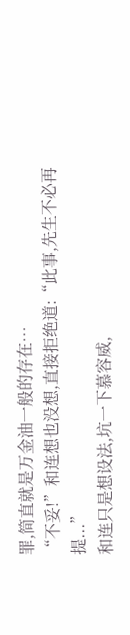罪,简直就是万金油一般的存在…
“不妥!”和连想也没想,直接拒绝道:“此事,先生不必再提...”
和连只是想设法,坑一下慕容威,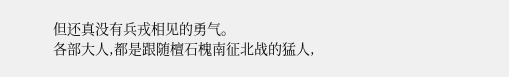但还真没有兵戎相见的勇气。
各部大人,都是跟随檀石槐南征北战的猛人,